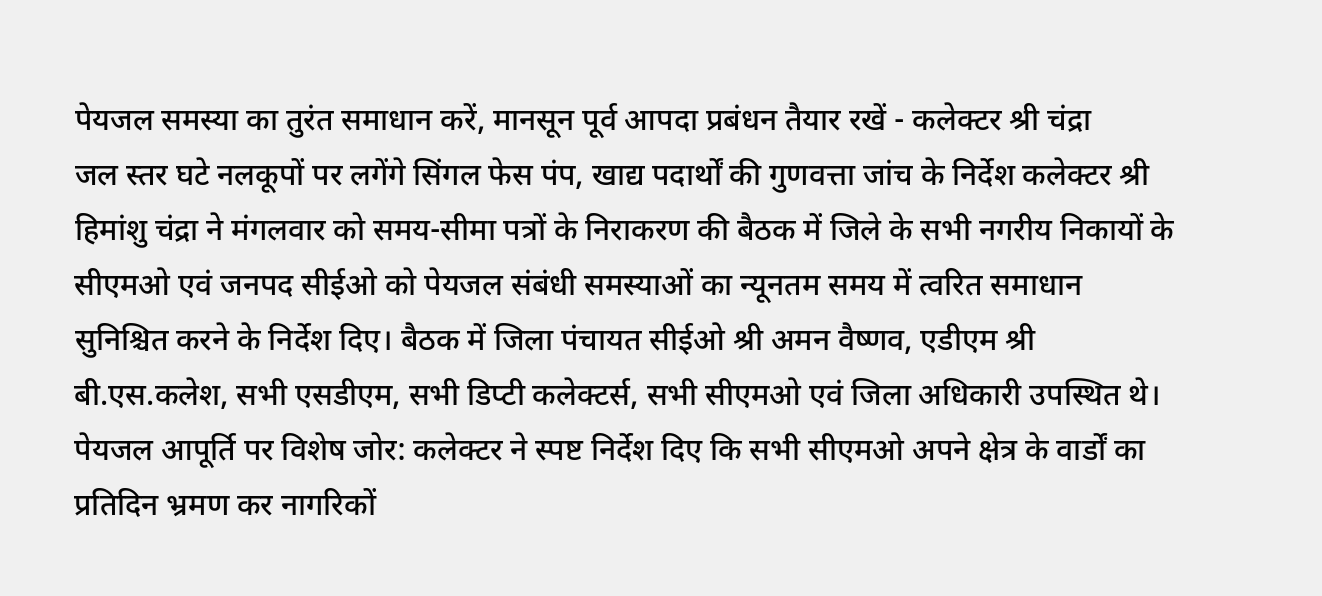पेयजल समस्या का तुरंत समाधान करें, मानसून पूर्व आपदा प्रबंधन तैयार रखें - कलेक्टर श्री चंद्रा
जल स्तर घटे नलकूपों पर लगेंगे सिंगल फेस पंप, खाद्य पदार्थों की गुणवत्ता जांच के निर्देश कलेक्टर श्री हिमांशु चंद्रा ने मंगलवार को समय-सीमा पत्रों के निराकरण की बैठक में जिले के सभी नगरीय निकायों के सीएमओ एवं जनपद सीईओ को पेयजल संबंधी समस्याओं का न्यूनतम समय में त्वरित समाधान सुनिश्चित करने के निर्देश दिए। बैठक में जिला पंचायत सीईओ श्री अमन वैष्णव, एडीएम श्री बी.एस.कलेश, सभी एसडीएम, सभी डिप्टी कलेक्टर्स, सभी सीएमओ एवं जिला अधिकारी उपस्थित थे। पेयजल आपूर्ति पर विशेष जोर: कलेक्टर ने स्पष्ट निर्देश दिए कि सभी सीएमओ अपने क्षेत्र के वार्डों का प्रतिदिन भ्रमण कर नागरिकों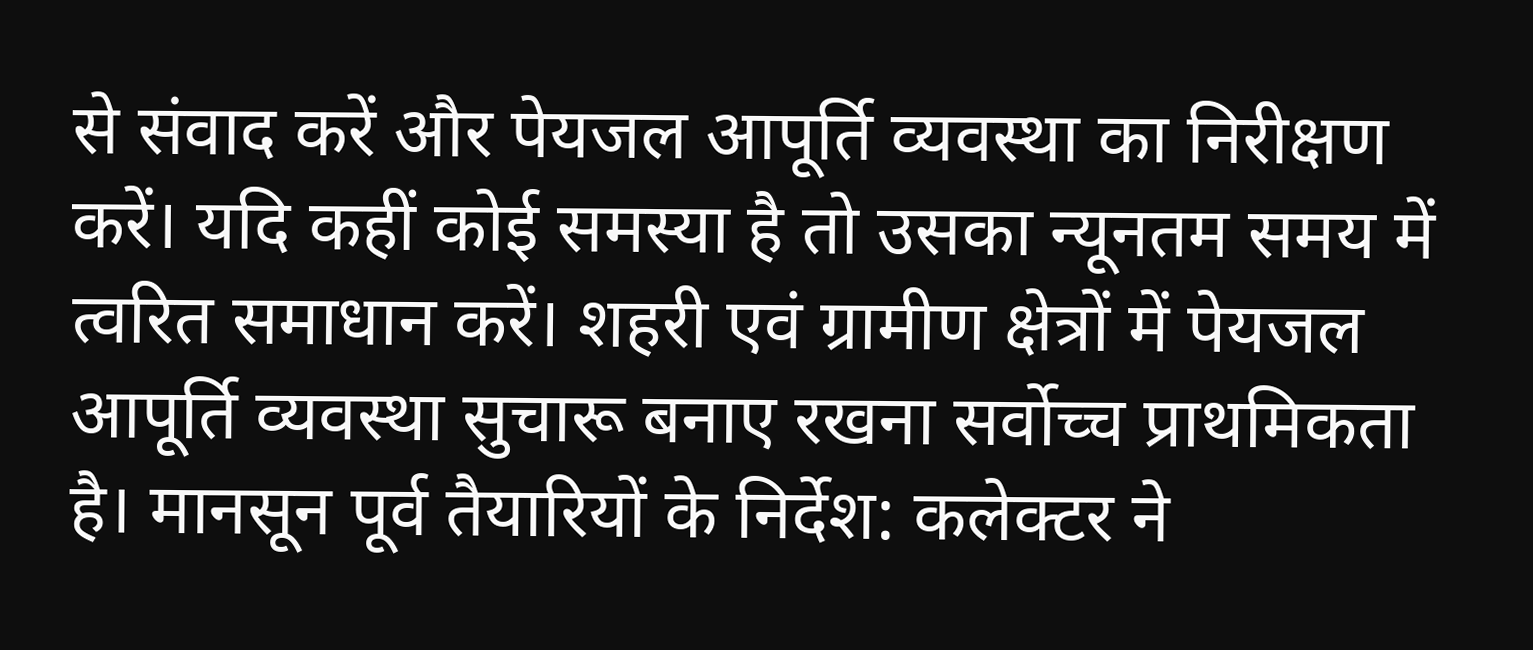से संवाद करें और पेयजल आपूर्ति व्यवस्था का निरीक्षण करें। यदि कहीं कोई समस्या है तो उसका न्यूनतम समय में त्वरित समाधान करें। शहरी एवं ग्रामीण क्षेत्रों में पेयजल आपूर्ति व्यवस्था सुचारू बनाए रखना सर्वोच्च प्राथमिकता है। मानसून पूर्व तैयारियों के निर्देश: कलेक्टर ने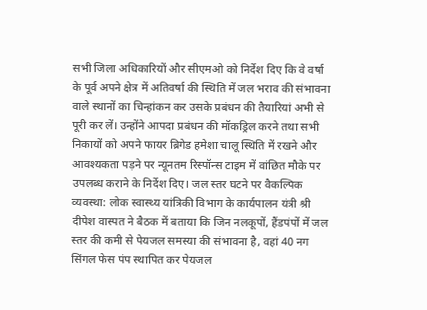सभी जिला अधिकारियों और सीएमओ को निर्देश दिए कि वे वर्षा के पूर्व अपने क्षेत्र में अतिवर्षा की स्थिति में जल भराव की संभावना वाले स्थानों का चिन्हांकन कर उसके प्रबंधन की तैयारियां अभी से पूरी कर लें। उन्होंने आपदा प्रबंधन की मॉकड्रिल करने तथा सभी निकायों को अपने फायर ब्रिगेड हमेशा चालू स्थिति में रखने और आवश्यकता पड़ने पर न्यूनतम रिस्पॉन्स टाइम में वांछित मौके पर उपलब्ध कराने के निर्देश दिए। जल स्तर घटने पर वैकल्पिक व्यवस्था: लोक स्वास्थ्य यांत्रिकी विभाग के कार्यपालन यंत्री श्री दीपेश वास्पत ने बैठक में बताया कि जिन नलकूपों, हैंडपंपों में जल स्तर की कमी से पेयजल समस्या की संभावना है, वहां 40 नग सिंगल फेस पंप स्थापित कर पेयजल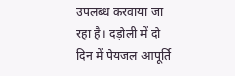उपलब्ध करवाया जा रहा है। दड़ोली में दो दिन में पेयजल आपूर्ति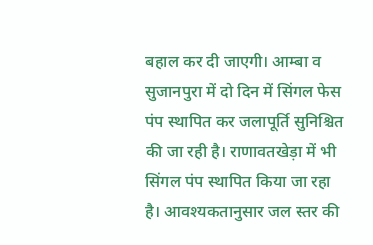बहाल कर दी जाएगी। आम्बा व सुजानपुरा में दो दिन में सिंगल फेस पंप स्थापित कर जलापूर्ति सुनिश्चित की जा रही है। राणावतखेड़ा में भी सिंगल पंप स्थापित किया जा रहा है। आवश्यकतानुसार जल स्तर की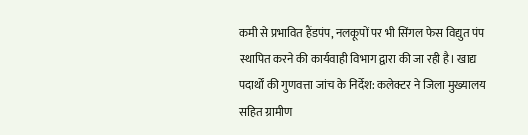कमी से प्रभावित हैंडपंप, नलकूपों पर भी सिंगल फेस विद्युत पंप स्थापित करने की कार्यवाही विभाग द्वारा की जा रही है। खाद्य पदार्थों की गुणवत्ता जांच के निर्देश: कलेक्टर ने जिला मुख्यालय सहित ग्रामीण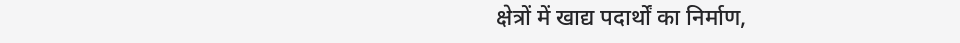क्षेत्रों में खाद्य पदार्थों का निर्माण,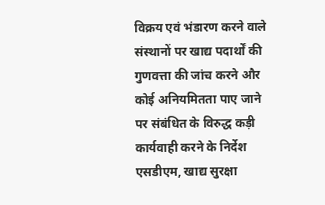विक्रय एवं भंडारण करने वाले संस्थानों पर खाद्य पदार्थों की गुणवत्ता की जांच करने और कोई अनियमितता पाए जाने पर संबंधित के विरुद्ध कड़ी कार्यवाही करने के निर्देश एसडीएम, खाद्य सुरक्षा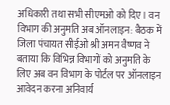अधिकारी तथा सभी सीएमओ को दिए। वन विभाग की अनुमति अब ऑनलाइन: बैठक में जिला पंचायत सीईओ श्री अमन वैष्णव ने बताया कि विभिन्न विभागों को अनुमति के लिए अब वन विभाग के पोर्टल पर ऑनलाइन आवेदन करना अनिवार्य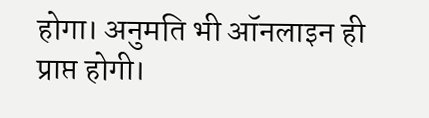होगा। अनुमति भी ऑनलाइन ही प्राप्त होगी।